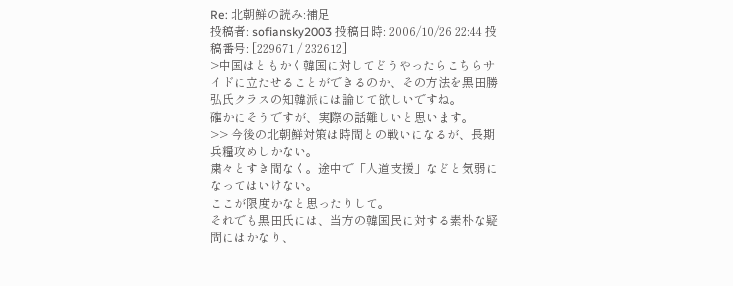Re: 北朝鮮の読み:補足
投稿者: sofiansky2003 投稿日時: 2006/10/26 22:44 投稿番号: [229671 / 232612]
>中国はともかく韓国に対してどうやったらこちらサイドに立たせることができるのか、その方法を黒田勝弘氏クラスの知韓派には論じて欲しいですね。
確かにそうですが、実際の話難しいと思います。
>> 今後の北朝鮮対策は時間との戦いになるが、長期兵糧攻めしかない。
粛々とすき間なく。途中で「人道支援」などと気弱になってはいけない。
ここが限度かなと思ったりして。
それでも黒田氏には、当方の韓国民に対する素朴な疑問にはかなり、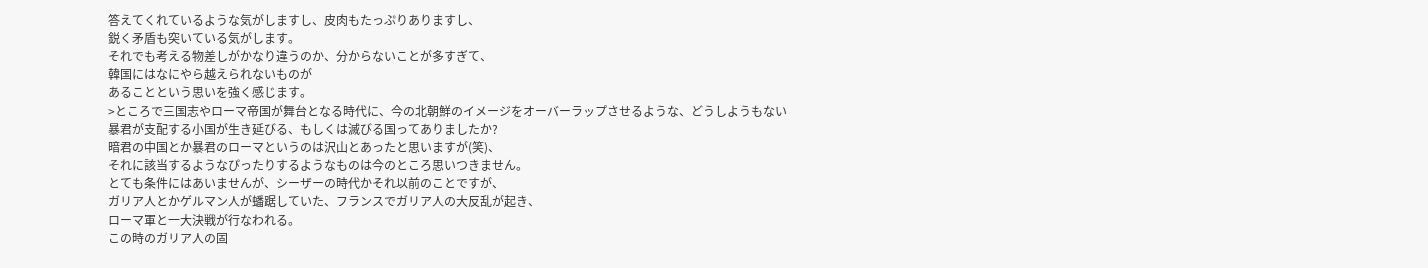答えてくれているような気がしますし、皮肉もたっぷりありますし、
鋭く矛盾も突いている気がします。
それでも考える物差しがかなり違うのか、分からないことが多すぎて、
韓国にはなにやら越えられないものが
あることという思いを強く感じます。
>ところで三国志やローマ帝国が舞台となる時代に、今の北朝鮮のイメージをオーバーラップさせるような、どうしようもない暴君が支配する小国が生き延びる、もしくは滅びる国ってありましたか?
暗君の中国とか暴君のローマというのは沢山とあったと思いますが(笑)、
それに該当するようなぴったりするようなものは今のところ思いつきません。
とても条件にはあいませんが、シーザーの時代かそれ以前のことですが、
ガリア人とかゲルマン人が蟠踞していた、フランスでガリア人の大反乱が起き、
ローマ軍と一大決戦が行なわれる。
この時のガリア人の固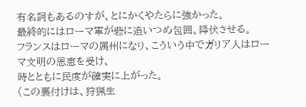有名詞もあるのすが、とにかくやたらに強かった。
最終的にはローマ軍が砦に追いつめ包囲、降伏させる。
フランスはローマの属州になり、こういう中でガリア人はローマ文明の恩恵を受け、
時とともに民度が確実に上がった。
(この裏付けは、狩猟生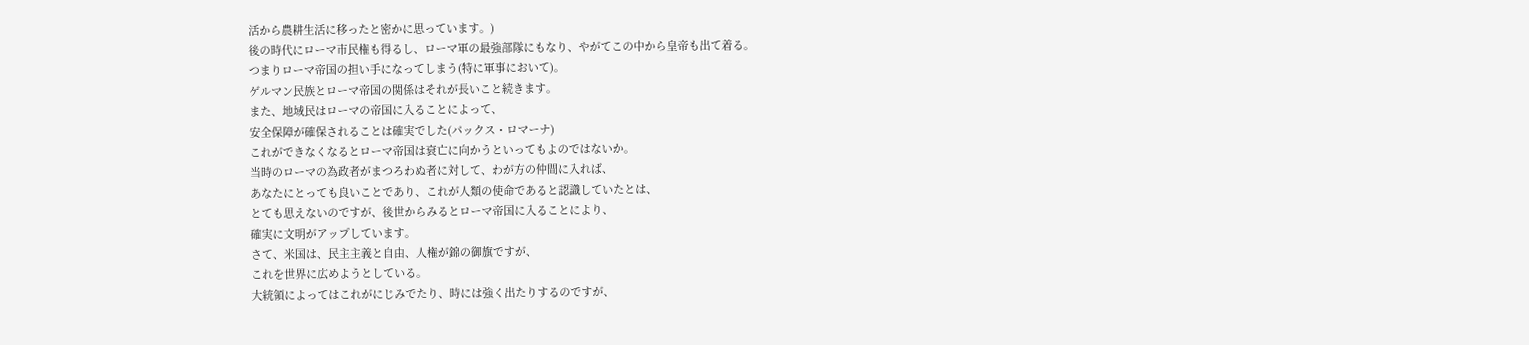活から農耕生活に移ったと密かに思っています。)
後の時代にローマ市民権も得るし、ローマ軍の最強部隊にもなり、やがてこの中から皇帝も出て着る。
つまりローマ帝国の担い手になってしまう(特に軍事において)。
ゲルマン民族とローマ帝国の関係はそれが長いこと続きます。
また、地域民はローマの帝国に入ることによって、
安全保障が確保されることは確実でした(パックス・ロマーナ)
これができなくなるとローマ帝国は衰亡に向かうといってもよのではないか。
当時のローマの為政者がまつろわぬ者に対して、わが方の仲間に入れば、
あなたにとっても良いことであり、これが人類の使命であると認識していたとは、
とても思えないのですが、後世からみるとローマ帝国に入ることにより、
確実に文明がアップしています。
さて、米国は、民主主義と自由、人権が錦の御旗ですが、
これを世界に広めようとしている。
大統領によってはこれがにじみでたり、時には強く出たりするのですが、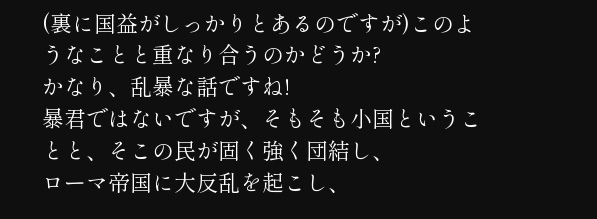(裏に国益がしっかりとあるのですが)このようなことと重なり合うのかどうか?
かなり、乱暴な話ですね!
暴君ではないですが、そもそも小国ということと、そこの民が固く強く団結し、
ローマ帝国に大反乱を起こし、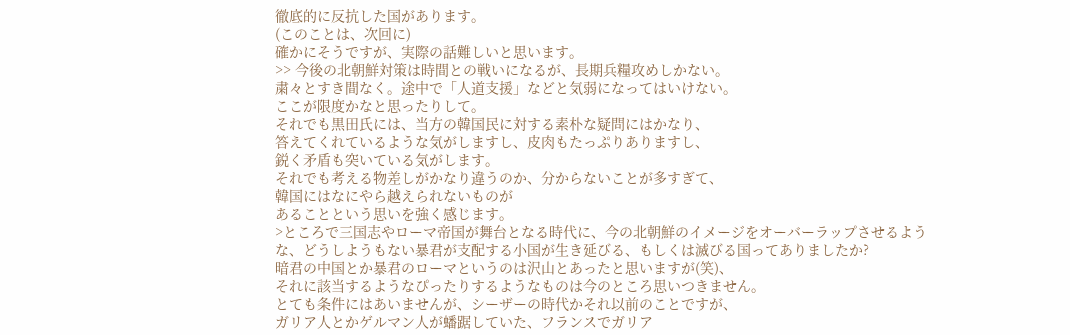徹底的に反抗した国があります。
(このことは、次回に)
確かにそうですが、実際の話難しいと思います。
>> 今後の北朝鮮対策は時間との戦いになるが、長期兵糧攻めしかない。
粛々とすき間なく。途中で「人道支援」などと気弱になってはいけない。
ここが限度かなと思ったりして。
それでも黒田氏には、当方の韓国民に対する素朴な疑問にはかなり、
答えてくれているような気がしますし、皮肉もたっぷりありますし、
鋭く矛盾も突いている気がします。
それでも考える物差しがかなり違うのか、分からないことが多すぎて、
韓国にはなにやら越えられないものが
あることという思いを強く感じます。
>ところで三国志やローマ帝国が舞台となる時代に、今の北朝鮮のイメージをオーバーラップさせるような、どうしようもない暴君が支配する小国が生き延びる、もしくは滅びる国ってありましたか?
暗君の中国とか暴君のローマというのは沢山とあったと思いますが(笑)、
それに該当するようなぴったりするようなものは今のところ思いつきません。
とても条件にはあいませんが、シーザーの時代かそれ以前のことですが、
ガリア人とかゲルマン人が蟠踞していた、フランスでガリア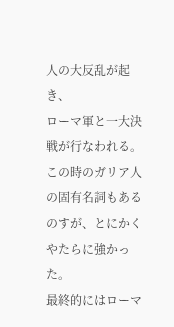人の大反乱が起き、
ローマ軍と一大決戦が行なわれる。
この時のガリア人の固有名詞もあるのすが、とにかくやたらに強かった。
最終的にはローマ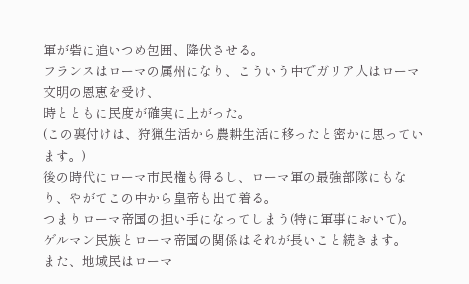軍が砦に追いつめ包囲、降伏させる。
フランスはローマの属州になり、こういう中でガリア人はローマ文明の恩恵を受け、
時とともに民度が確実に上がった。
(この裏付けは、狩猟生活から農耕生活に移ったと密かに思っています。)
後の時代にローマ市民権も得るし、ローマ軍の最強部隊にもなり、やがてこの中から皇帝も出て着る。
つまりローマ帝国の担い手になってしまう(特に軍事において)。
ゲルマン民族とローマ帝国の関係はそれが長いこと続きます。
また、地域民はローマ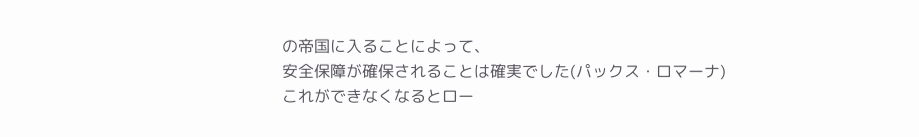の帝国に入ることによって、
安全保障が確保されることは確実でした(パックス・ロマーナ)
これができなくなるとロー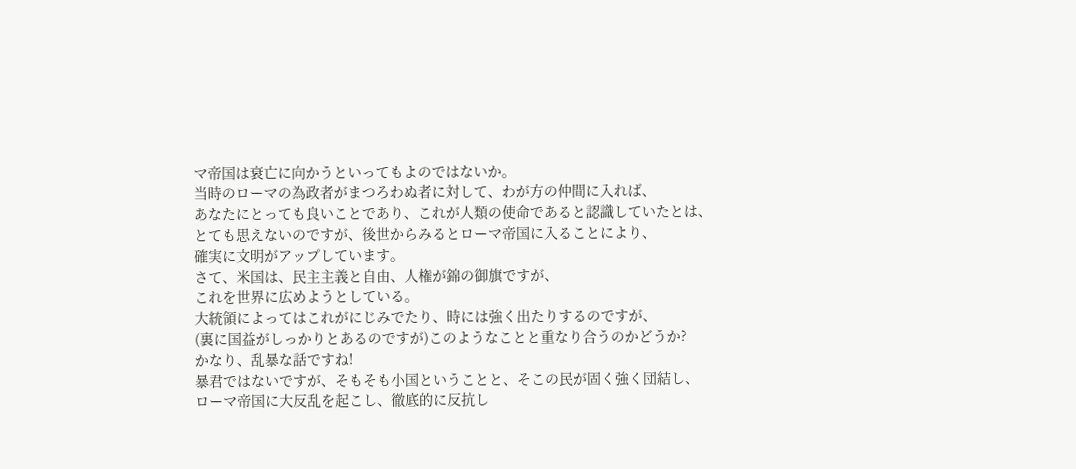マ帝国は衰亡に向かうといってもよのではないか。
当時のローマの為政者がまつろわぬ者に対して、わが方の仲間に入れば、
あなたにとっても良いことであり、これが人類の使命であると認識していたとは、
とても思えないのですが、後世からみるとローマ帝国に入ることにより、
確実に文明がアップしています。
さて、米国は、民主主義と自由、人権が錦の御旗ですが、
これを世界に広めようとしている。
大統領によってはこれがにじみでたり、時には強く出たりするのですが、
(裏に国益がしっかりとあるのですが)このようなことと重なり合うのかどうか?
かなり、乱暴な話ですね!
暴君ではないですが、そもそも小国ということと、そこの民が固く強く団結し、
ローマ帝国に大反乱を起こし、徹底的に反抗し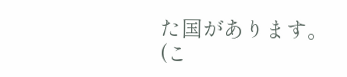た国があります。
(こ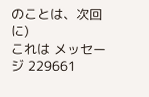のことは、次回に)
これは メッセージ 229661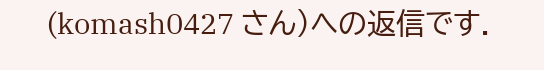(komash0427 さん)への返信です.